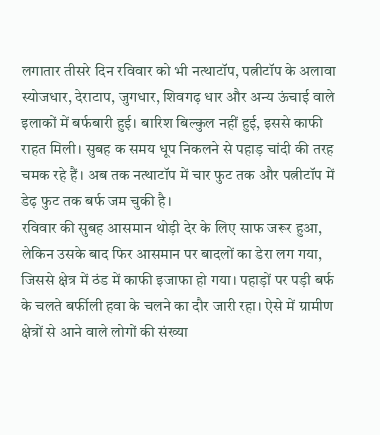लगातार तीसरे दिन रविवार को भी नत्थाटॉप, पत्नीटॉप के अलावा स्योजधार, देराटाप, जुगधार, शिवगढ़ धार और अन्य ऊंचाई वाले इलाकों में बर्फबारी हुई। बारिश बिल्कुल नहीं हुई, इससे काफी राहत मिली। सुबह क समय धूप निकलने से पहाड़ चांदी की तरह चमक रहे हैं। अब तक नत्थाटॉप में चार फुट तक और पत्नीटॉप में डेढ़ फुट तक बर्फ जम चुकी है।
रविवार की सुबह आसमान थोड़ी देर के लिए साफ जरूर हुआ, लेकिन उसके बाद फिर आसमान पर बादलों का डेरा लग गया, जिससे क्षेत्र में ठंड में काफी इजाफा हो गया। पहाड़ों पर पड़ी बर्फ के चलते बर्फीली हवा के चलने का दौर जारी रहा। ऐसे में ग्रामीण क्षेत्रों से आने वाले लोगों की संख्या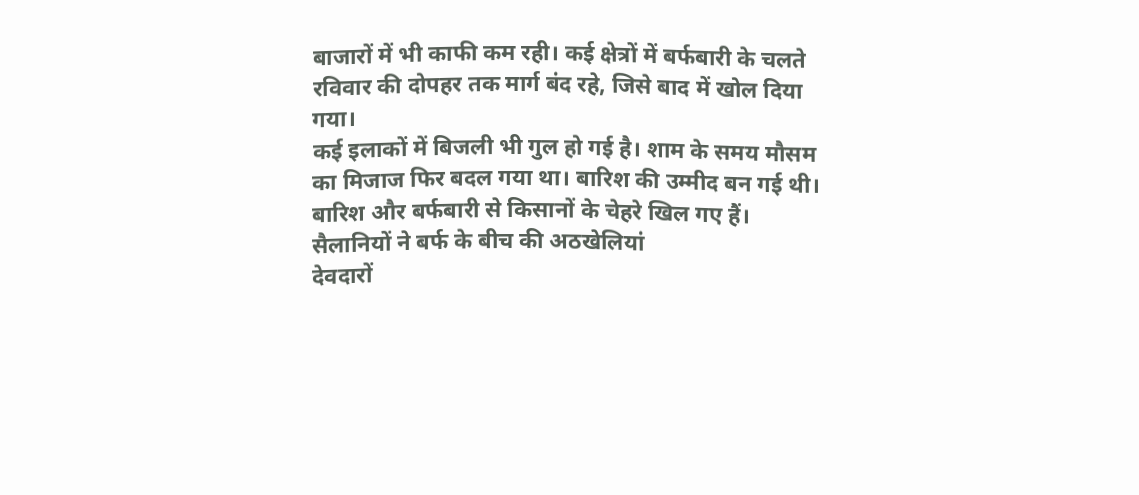बाजारों में भी काफी कम रही। कई क्षेत्रों में बर्फबारी के चलते रविवार की दोपहर तक मार्ग बंद रहे, जिसे बाद में खोल दिया गया।
कई इलाकों में बिजली भी गुल हो गई है। शाम के समय मौसम का मिजाज फिर बदल गया था। बारिश की उम्मीद बन गई थी। बारिश और बर्फबारी से किसानों के चेहरे खिल गए हैं।
सैलानियों ने बर्फ के बीच की अठखेलियां
देवदारों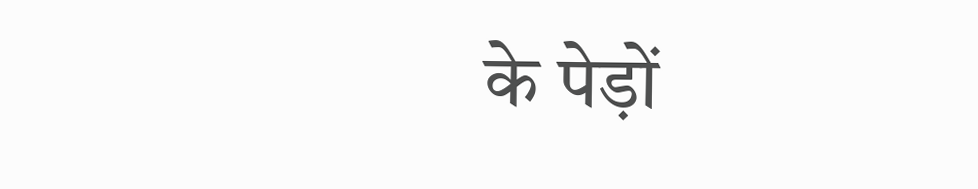के पेड़ों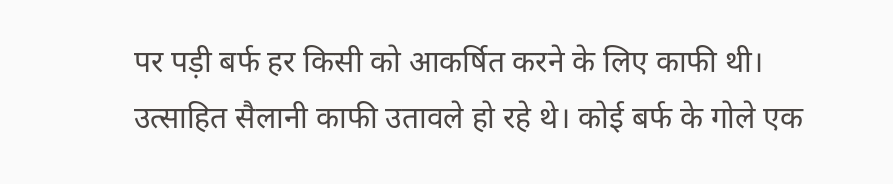पर पड़ी बर्फ हर किसी को आकर्षित करने के लिए काफी थी। उत्साहित सैलानी काफी उतावले हो रहे थे। कोई बर्फ के गोले एक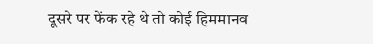दूसरे पर फेंक रहे थे तो कोई हिममानव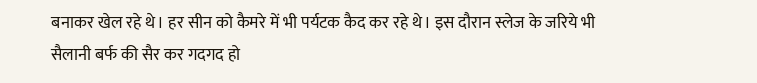बनाकर खेल रहे थे। हर सीन को कैमरे में भी पर्यटक कैद कर रहे थे। इस दौरान स्लेज के जरिये भी सैलानी बर्फ की सैर कर गदगद हो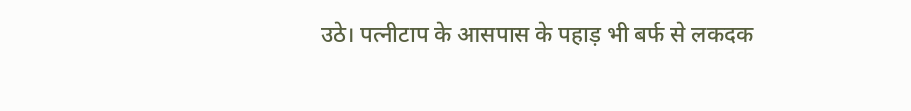उठे। पत्नीटाप के आसपास के पहाड़ भी बर्फ से लकदक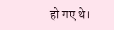हो गए थे।